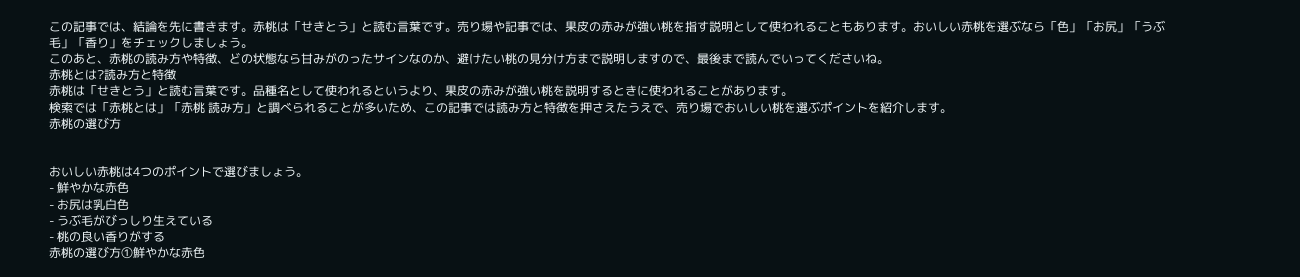この記事では、結論を先に書きます。赤桃は「せきとう」と読む言葉です。売り場や記事では、果皮の赤みが強い桃を指す説明として使われることもあります。おいしい赤桃を選ぶなら「色」「お尻」「うぶ毛」「香り」をチェックしましょう。
このあと、赤桃の読み方や特徴、どの状態なら甘みがのったサインなのか、避けたい桃の見分け方まで説明しますので、最後まで読んでいってくださいね。
赤桃とは?読み方と特徴
赤桃は「せきとう」と読む言葉です。品種名として使われるというより、果皮の赤みが強い桃を説明するときに使われることがあります。
検索では「赤桃とは」「赤桃 読み方」と調べられることが多いため、この記事では読み方と特徴を押さえたうえで、売り場でおいしい桃を選ぶポイントを紹介します。
赤桃の選び方


おいしい赤桃は4つのポイントで選びましょう。
- 鮮やかな赤色
- お尻は乳白色
- うぶ毛がびっしり生えている
- 桃の良い香りがする
赤桃の選び方①鮮やかな赤色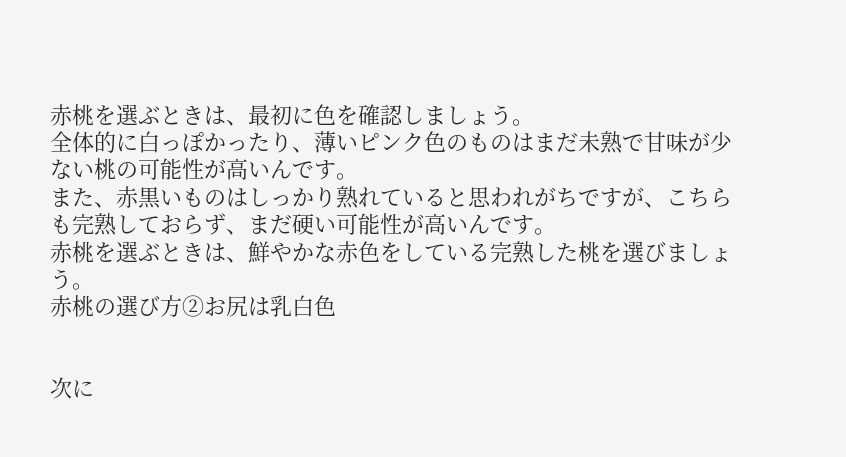赤桃を選ぶときは、最初に色を確認しましょう。
全体的に白っぽかったり、薄いピンク色のものはまだ未熟で甘味が少ない桃の可能性が高いんです。
また、赤黒いものはしっかり熟れていると思われがちですが、こちらも完熟しておらず、まだ硬い可能性が高いんです。
赤桃を選ぶときは、鮮やかな赤色をしている完熟した桃を選びましょう。
赤桃の選び方②お尻は乳白色


次に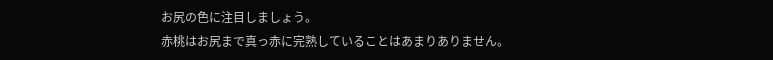お尻の色に注目しましょう。
赤桃はお尻まで真っ赤に完熟していることはあまりありません。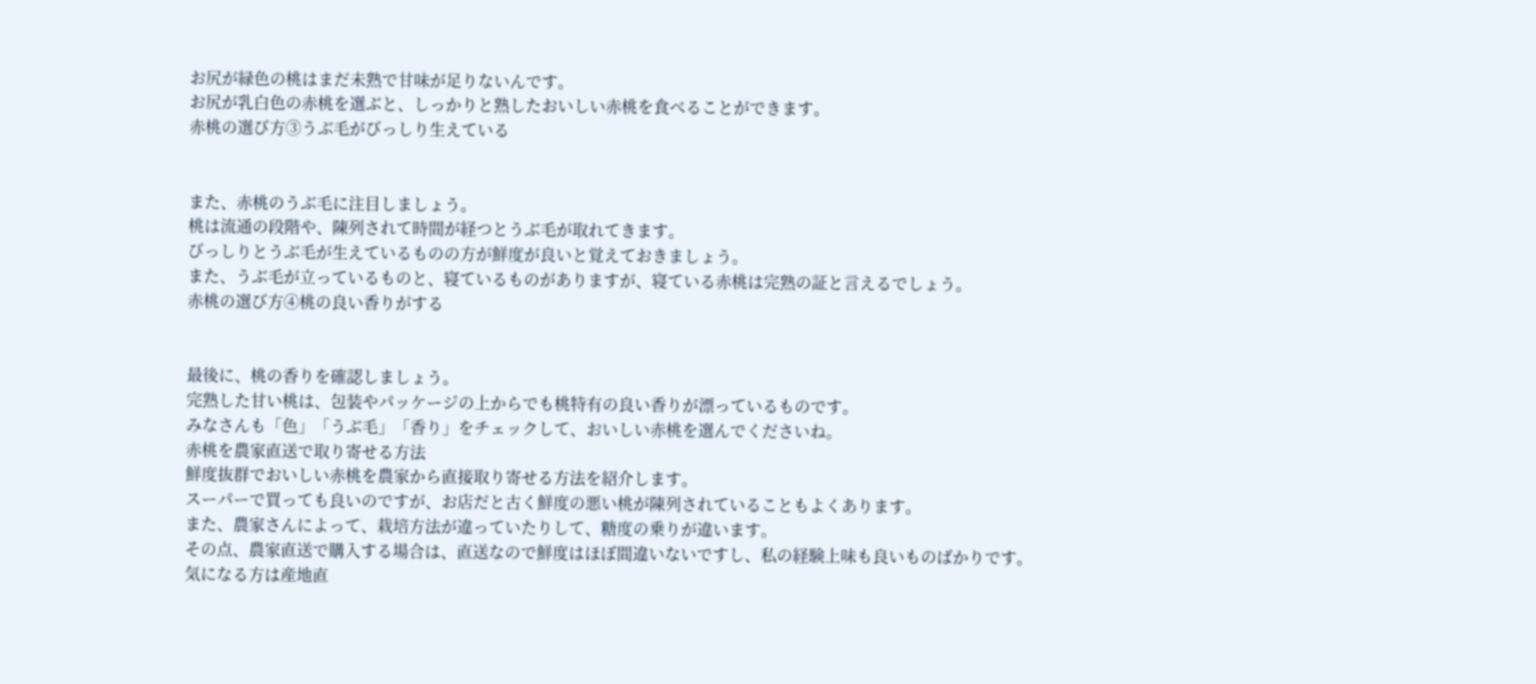お尻が緑色の桃はまだ未熟で甘味が足りないんです。
お尻が乳白色の赤桃を選ぶと、しっかりと熟したおいしい赤桃を食べることができます。
赤桃の選び方③うぶ毛がびっしり生えている


また、赤桃のうぶ毛に注目しましょう。
桃は流通の段階や、陳列されて時間が経つとうぶ毛が取れてきます。
びっしりとうぶ毛が生えているものの方が鮮度が良いと覚えておきましょう。
また、うぶ毛が立っているものと、寝ているものがありますが、寝ている赤桃は完熟の証と言えるでしょう。
赤桃の選び方④桃の良い香りがする


最後に、桃の香りを確認しましょう。
完熟した甘い桃は、包装やパッケージの上からでも桃特有の良い香りが漂っているものです。
みなさんも「色」「うぶ毛」「香り」をチェックして、おいしい赤桃を選んでくださいね。
赤桃を農家直送で取り寄せる方法
鮮度抜群でおいしい赤桃を農家から直接取り寄せる方法を紹介します。
スーパーで買っても良いのですが、お店だと古く鮮度の悪い桃が陳列されていることもよくあります。
また、農家さんによって、栽培方法が違っていたりして、糖度の乗りが違います。
その点、農家直送で購入する場合は、直送なので鮮度はほぼ間違いないですし、私の経験上味も良いものばかりです。
気になる方は産地直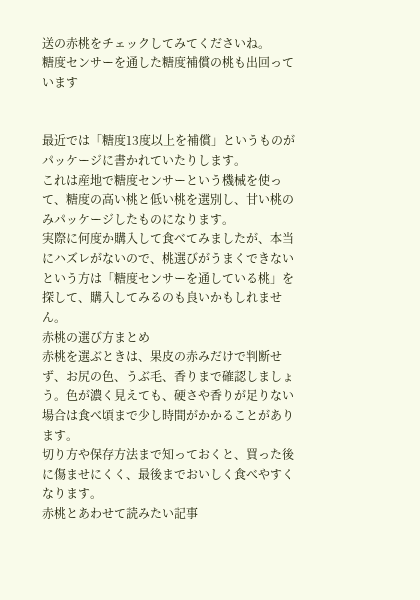送の赤桃をチェックしてみてくださいね。
糖度センサーを通した糖度補償の桃も出回っています


最近では「糖度13度以上を補償」というものがパッケージに書かれていたりします。
これは産地で糖度センサーという機械を使って、糖度の高い桃と低い桃を選別し、甘い桃のみパッケージしたものになります。
実際に何度か購入して食べてみましたが、本当にハズレがないので、桃選びがうまくできないという方は「糖度センサーを通している桃」を探して、購入してみるのも良いかもしれません。
赤桃の選び方まとめ
赤桃を選ぶときは、果皮の赤みだけで判断せず、お尻の色、うぶ毛、香りまで確認しましょう。色が濃く見えても、硬さや香りが足りない場合は食べ頃まで少し時間がかかることがあります。
切り方や保存方法まで知っておくと、買った後に傷ませにくく、最後までおいしく食べやすくなります。
赤桃とあわせて読みたい記事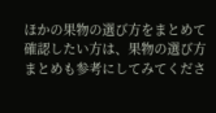ほかの果物の選び方をまとめて確認したい方は、果物の選び方まとめも参考にしてみてくださ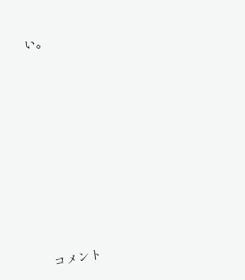い。













コメント